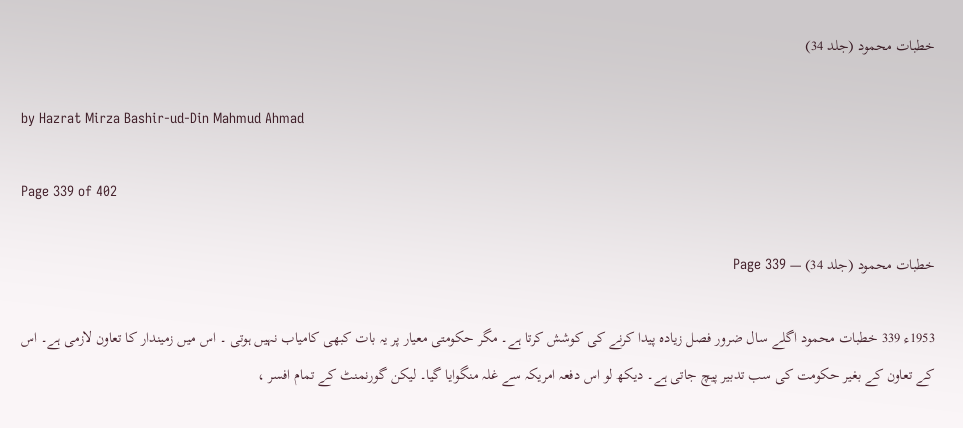خطبات محمود (جلد 34)

by Hazrat Mirza Bashir-ud-Din Mahmud Ahmad

Page 339 of 402

خطبات محمود (جلد 34) — Page 339

1953ء 339 خطبات محمود اگلے سال ضرور فصل زیادہ پیدا کرنے کی کوشش کرتا ہے۔ مگر حکومتی معیار پر یہ بات کبھی کامیاب نہیں ہوتی ۔ اس میں زمیندار کا تعاون لازمی ہے۔ اس کے تعاون کے بغیر حکومت کی سب تدبیر پیچ جاتی ہے۔ دیکھ لو اس دفعہ امریکہ سے غلہ منگوایا گیا۔ لیکن گورنمنٹ کے تمام افسر ،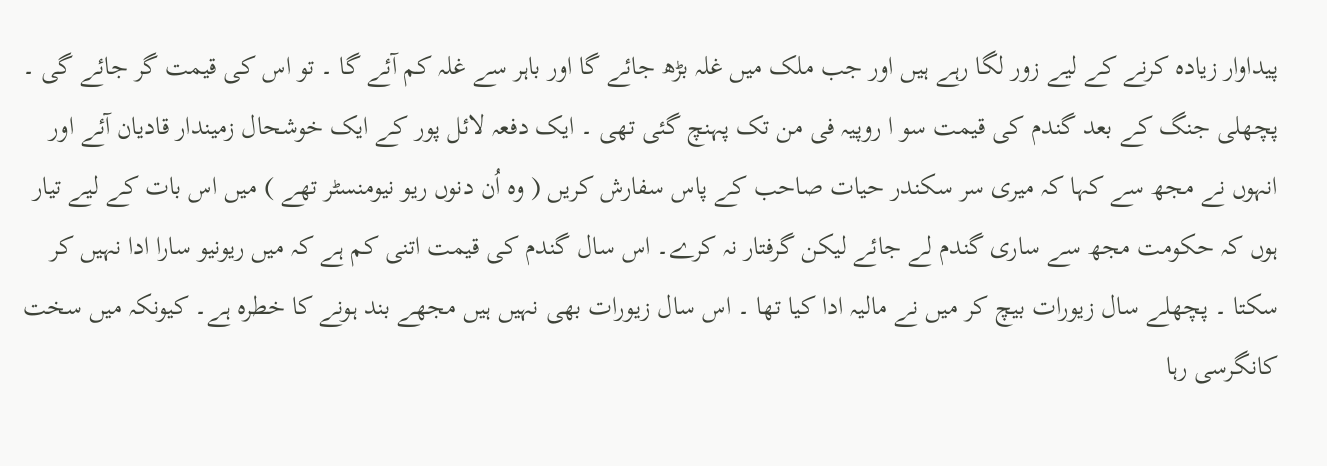پیداوار زیادہ کرنے کے لیے زور لگا رہے ہیں اور جب ملک میں غلہ بڑھ جائے گا اور باہر سے غلہ کم آئے گا ۔ تو اس کی قیمت گر جائے گی ۔ پچھلی جنگ کے بعد گندم کی قیمت سو ا روپیہ فی من تک پہنچ گئی تھی ۔ ایک دفعہ لائل پور کے ایک خوشحال زمیندار قادیان آئے اور انہوں نے مجھ سے کہا کہ میری سر سکندر حیات صاحب کے پاس سفارش کریں ( وہ اُن دنوں ریو نیومنسٹر تھے ) میں اس بات کے لیے تیار ہوں کہ حکومت مجھ سے ساری گندم لے جائے لیکن گرفتار نہ کرے۔ اس سال گندم کی قیمت اتنی کم ہے کہ میں ریونیو سارا ادا نہیں کر سکتا ۔ پچھلے سال زیورات بیچ کر میں نے مالیہ ادا کیا تھا ۔ اس سال زیورات بھی نہیں ہیں مجھے بند ہونے کا خطرہ ہے۔ کیونکہ میں سخت کانگرسی رہا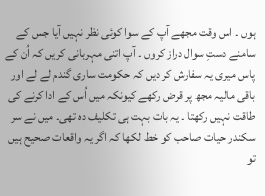ہوں ۔ اس وقت مجھے آپ کے سوا کوئی نظر نہیں آیا جس کے سامنے دستِ سوال دراز کروں ۔ آپ اتنی مہربانی کریں کہ اُن کے پاس میری یہ سفارش کر دیں کہ حکومت ساری گندم لے لے اور باقی مالیہ مجھ پر قرض رکھے کیونکہ میں اُس کے ادا کرنے کی طاقت نہیں رکھتا ۔ یہ بات بہت ہی تکلیف دہ تھی۔ میں نے سر سکندر حیات صاحب کو خط لکھا کہ اگر یہ واقعات صحیح ہیں تو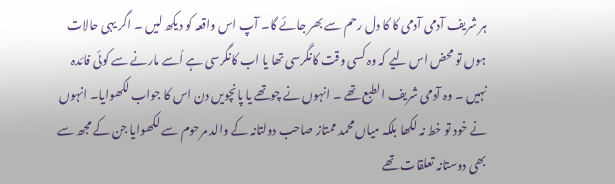ہر شریف آدمی آدمی کا کا دل رحم سے بھر جائے گا۔ آپ اس واقعہ کو دیکھ لیں ۔ اگر یہی حالات ہوں تو محض اس لیے کہ وہ کسی وقت کانگرسی تھا یا اب کانگرسی ہے اُسے مارنے سے کوئی فائدہ نہیں ۔ وہ آدمی شریف الطبع تھے ۔ انہوں نے چوتھے یا پانچویں دن اس کا جواب لکھوایا۔ انہوں نے خود تو خط نہ لکھا بلکہ میاں محمد ممتاز صاحب دولتانہ کے والد مرحوم سے لکھوایا جن کے مجھ سے بھی دوستانہ تعلقات تھے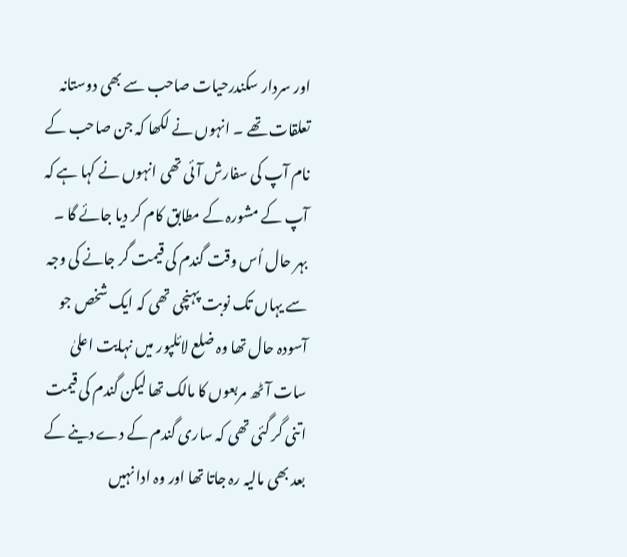اور سردار سکندرحیات صاحب سے بھی دوستانہ تعلقات تھے ۔ انہوں نے لکھا کہ جن صاحب کے نام آپ کی سفارش آئی تھی انہوں نے کہا ہے کہ آپ کے مشورہ کے مطابق کام کر دیا جائے گا ۔ بہر حال اُس وقت گندم کی قیمت گر جانے کی وجہ سے یہاں تک نوبت پہنچی تھی کہ ایک شخص جو آسودہ حال تھا وہ ضلع لائلپور میں نہایت اعلیٰ سات آٹھ مربعوں کا مالک تھا لیکن گندم کی قیمت اتنی گر گئی تھی کہ ساری گندم کے دے دینے کے بعد بھی مالیہ رہ جاتا تھا اور وہ ادا نہیں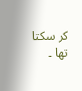کر سکتا تھا ۔